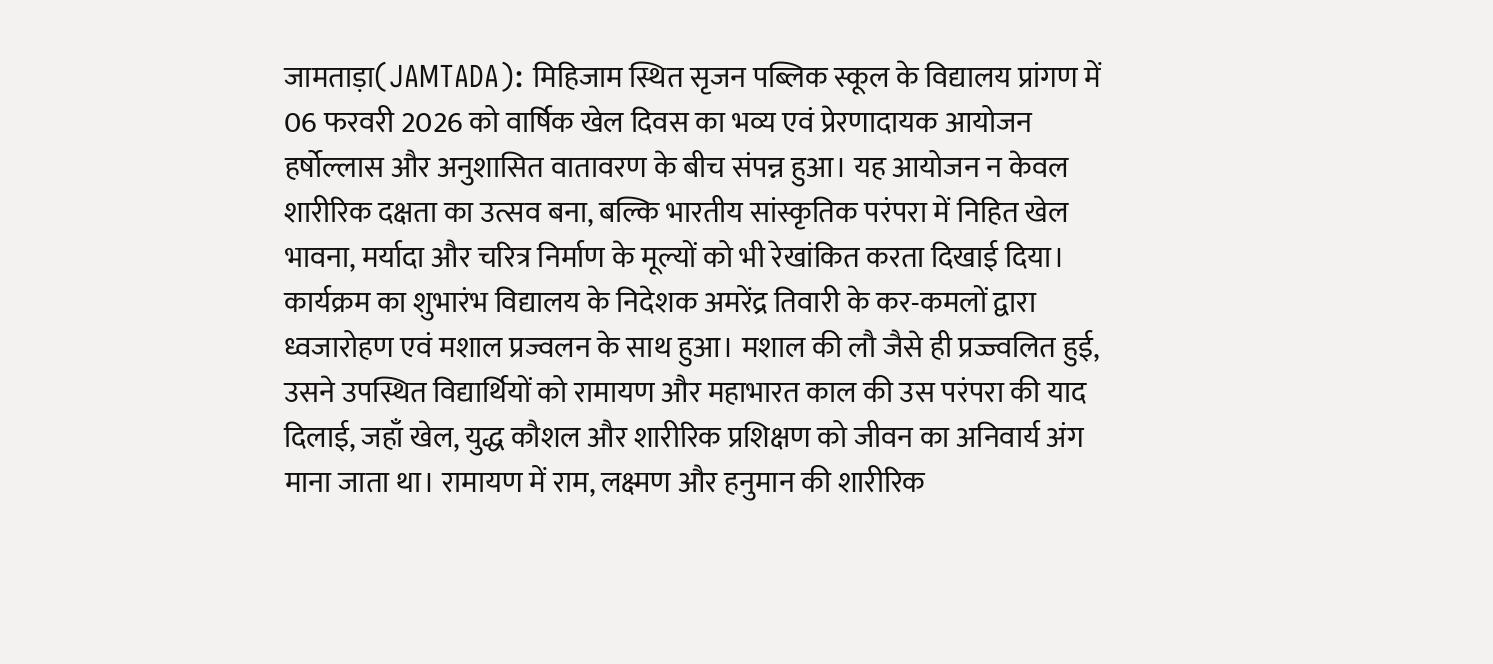जामताड़ा(JAMTADA): मिहिजाम स्थित सृजन पब्लिक स्कूल के विद्यालय प्रांगण में 06 फरवरी 2026 को वार्षिक खेल दिवस का भव्य एवं प्रेरणादायक आयोजन हर्षोल्लास और अनुशासित वातावरण के बीच संपन्न हुआ। यह आयोजन न केवल शारीरिक दक्षता का उत्सव बना, बल्कि भारतीय सांस्कृतिक परंपरा में निहित खेल भावना, मर्यादा और चरित्र निर्माण के मूल्यों को भी रेखांकित करता दिखाई दिया।
कार्यक्रम का शुभारंभ विद्यालय के निदेशक अमरेंद्र तिवारी के कर-कमलों द्वारा ध्वजारोहण एवं मशाल प्रज्वलन के साथ हुआ। मशाल की लौ जैसे ही प्रज्ज्वलित हुई, उसने उपस्थित विद्यार्थियों को रामायण और महाभारत काल की उस परंपरा की याद दिलाई, जहाँ खेल, युद्ध कौशल और शारीरिक प्रशिक्षण को जीवन का अनिवार्य अंग माना जाता था। रामायण में राम, लक्ष्मण और हनुमान की शारीरिक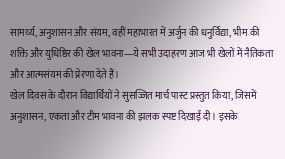सामर्थ्य, अनुशासन और संयम, वहीं महाभारत में अर्जुन की धनुर्विद्या, भीम की शक्ति और युधिष्ठिर की खेल भावना—ये सभी उदाहरण आज भी खेलों में नैतिकता और आत्मसंयम की प्रेरणा देते हैं।
खेल दिवस के दौरान विद्यार्थियों ने सुसज्जित मार्च पास्ट प्रस्तुत किया, जिसमें अनुशासन, एकता और टीम भावना की झलक स्पष्ट दिखाई दी। इसके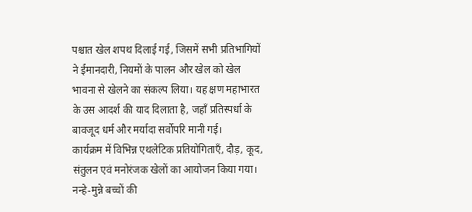पश्चात खेल शपथ दिलाई गई, जिसमें सभी प्रतिभागियों ने ईमानदारी, नियमों के पालन और खेल को खेल भावना से खेलने का संकल्प लिया। यह क्षण महाभारत के उस आदर्श की याद दिलाता है, जहाँ प्रतिस्पर्धा के बावजूद धर्म और मर्यादा सर्वोपरि मानी गई।
कार्यक्रम में विभिन्न एथलेटिक प्रतियोगिताएँ, दौड़, कूद, संतुलन एवं मनोरंजक खेलों का आयोजन किया गया। नन्हे-मुन्ने बच्चों की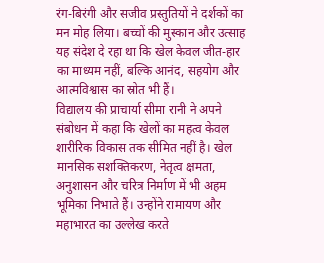रंग-बिरंगी और सजीव प्रस्तुतियों ने दर्शकों का मन मोह लिया। बच्चों की मुस्कान और उत्साह यह संदेश दे रहा था कि खेल केवल जीत-हार का माध्यम नहीं, बल्कि आनंद, सहयोग और आत्मविश्वास का स्रोत भी हैं।
विद्यालय की प्राचार्या सीमा रानी ने अपने संबोधन में कहा कि खेलों का महत्व केवल शारीरिक विकास तक सीमित नहीं है। खेल मानसिक सशक्तिकरण, नेतृत्व क्षमता, अनुशासन और चरित्र निर्माण में भी अहम भूमिका निभाते हैं। उन्होंने रामायण और महाभारत का उल्लेख करते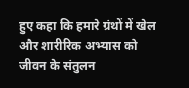हुए कहा कि हमारे ग्रंथों में खेल और शारीरिक अभ्यास को जीवन के संतुलन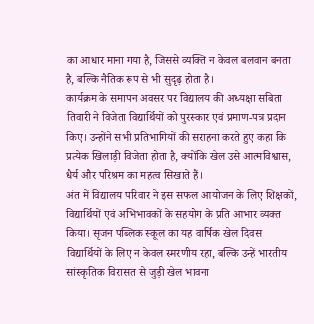का आधार माना गया है, जिससे व्यक्ति न केवल बलवान बनता है, बल्कि नैतिक रूप से भी सुदृढ़ होता है।
कार्यक्रम के समापन अवसर पर विद्यालय की अध्यक्षा सबिता तिवारी ने विजेता विद्यार्थियों को पुरस्कार एवं प्रमाण-पत्र प्रदान किए। उन्होंने सभी प्रतिभागियों की सराहना करते हुए कहा कि प्रत्येक खिलाड़ी विजेता होता है, क्योंकि खेल उसे आत्मविश्वास, धैर्य और परिश्रम का महत्व सिखाते हैं।
अंत में विद्यालय परिवार ने इस सफल आयोजन के लिए शिक्षकों, विद्यार्थियों एवं अभिभावकों के सहयोग के प्रति आभार व्यक्त किया। सृजन पब्लिक स्कूल का यह वार्षिक खेल दिवस विद्यार्थियों के लिए न केवल स्मरणीय रहा, बल्कि उन्हें भारतीय सांस्कृतिक विरासत से जुड़ी खेल भावना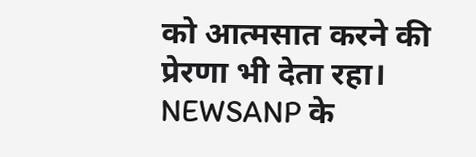को आत्मसात करने की प्रेरणा भी देता रहा।
NEWSANP के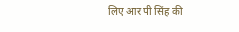लिए आर पी सिंह की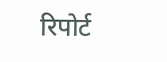रिपोर्ट